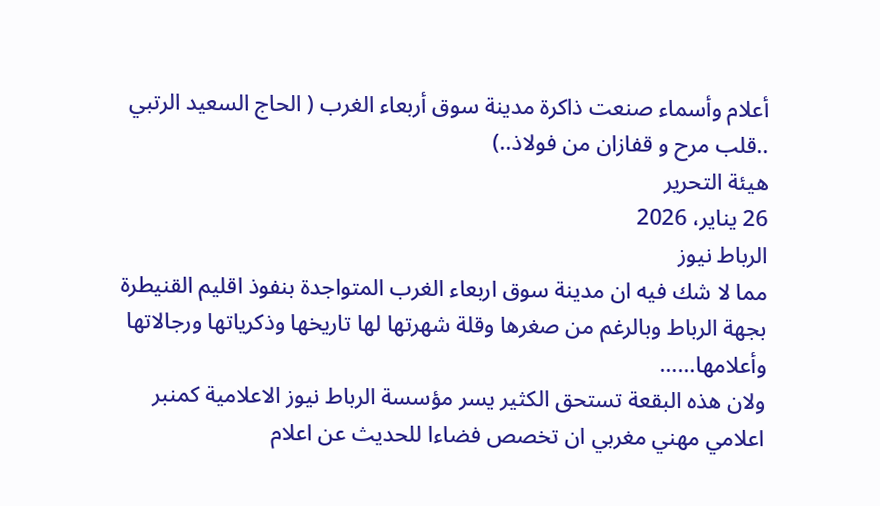أعلام وأسماء صنعت ذاكرة مدينة سوق أربعاء الغرب ( الحاج السعيد الرتبي ..قلب مرح و قفازان من فولاذ..)
هيئة التحرير
26 يناير، 2026
الرباط نيوز
مما لا شك فيه ان مدينة سوق اربعاء الغرب المتواجدة بنفوذ اقليم القنيطرة بجهة الرباط وبالرغم من صغرها وقلة شهرتها لها تاريخها وذكرياتها ورجالاتها وأعلامها……
ولان هذه البقعة تستحق الكثير يسر مؤسسة الرباط نيوز الاعلامية كمنبر اعلامي مهني مغربي ان تخصص فضاءا للحديث عن اعلام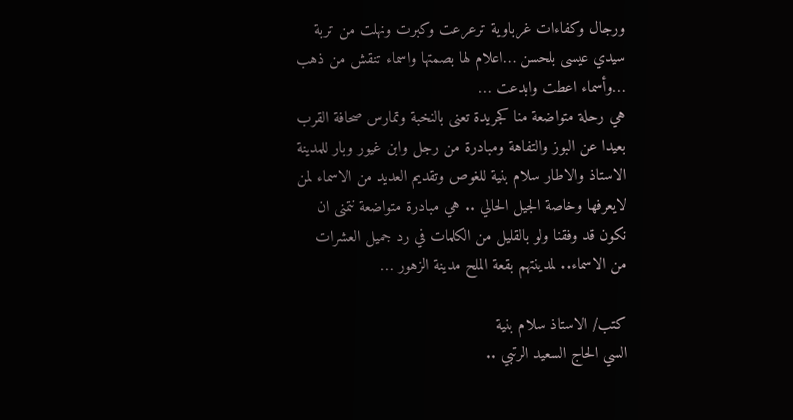ورجال وكفاءات غرباوية ترعرعت وكبرت ونهلت من تربة سيدي عيسى بلحسن …اعلام لها بصمتها واسماء تنقش من ذهب …وأسماء اعطت وابدعت …
هي رحلة متواضعة منا كجريدة تعنى بالنخبة وتمارس صحافة القرب بعيدا عن البوز والتفاهة ومبادرة من رجل وابن غيور وبار للمدينة الاستاذ والاطار سلام بنية للغوص وتقديم العديد من الاسماء لمن لايعرفها وخاصة الجيل الحالي .. هي مبادرة متواضعة نتمنى ان نكون قد وفقنا ولو بالقليل من الكلمات في رد جميل العشرات من الاسماء.. لمدينتهم بقعة الملح مدينة الزهور …

كتب/ الاستاذ سلام بنية
السي الحاج السعيد الرتبي ..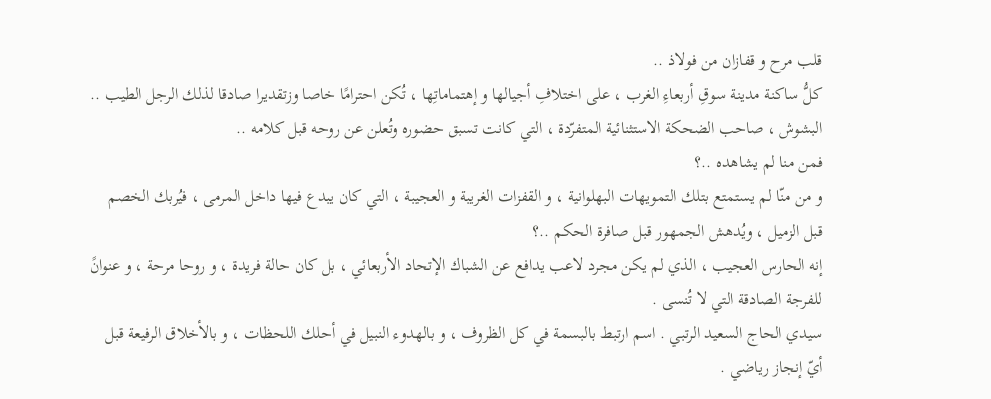قلب مرح و قفازان من فولاذ ..
كلُّ ساكنة مدينة سوقِ أربعاءِ الغرب ، على اختلافِ أجيالها و إهتماماتِها ، تُكن احترامًا خاصا وزتقديرا صادقا لذلك الرجل الطيب .. البشوش ، صاحب الضحكة الاستثنائية المتفرّدة ، التي كانت تسبق حضوره وتُعلن عن روحه قبل كلامه ..
فمن منا لم يشاهده ..؟
و من منّا لم يستمتع بتلك التمويهات البهلوانية ، و القفزات الغريبة و العجيبة ، التي كان يبدع فيها داخل المرمى ، فيُربك الخصم قبل الزميل ، ويُدهش الجمهور قبل صافرة الحكم ..؟
إنه الحارس العجيب ، الذي لم يكن مجرد لاعب يدافع عن الشباك الإتحاد الأربعائي ، بل كان حالة فريدة ، و روحا مرحة ، و عنوانً للفرجة الصادقة التي لا تُنسى .
سيدي الحاج السعيد الرتبي . اسم ارتبط بالبسمة في كل الظروف ، و بالهدوء النبيل في أحلك اللحظات ، و بالأخلاق الرفيعة قبل أيّ إنجاز رياضي .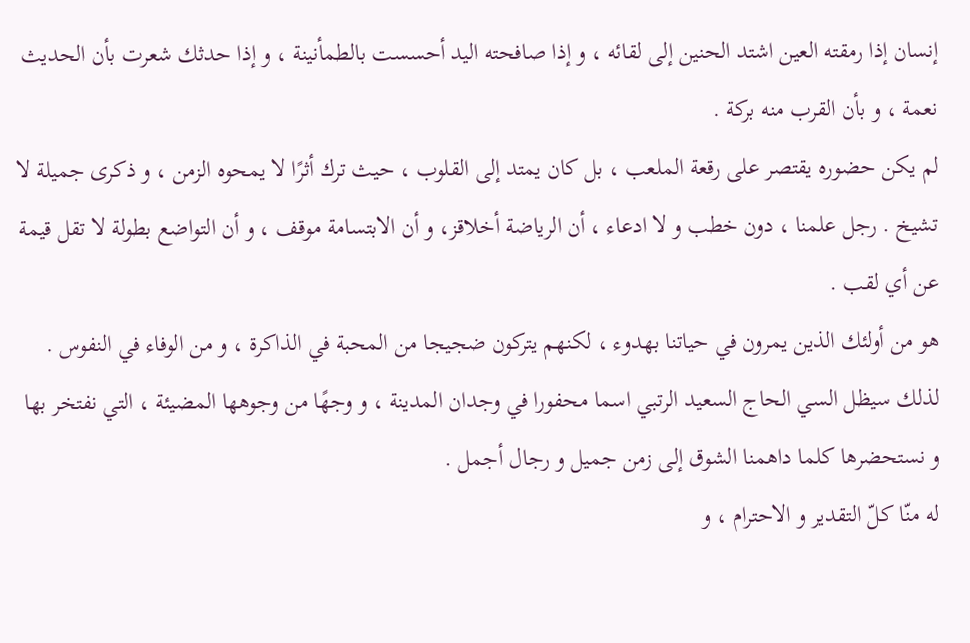إنسان إذا رمقته العين اشتد الحنين إلى لقائه ، و إذا صافحته اليد أحسست بالطمأنينة ، و إذا حدثك شعرت بأن الحديث نعمة ، و بأن القرب منه بركة .
لم يكن حضوره يقتصر على رقعة الملعب ، بل كان يمتد إلى القلوب ، حيث ترك أثرًا لا يمحوه الزمن ، و ذكرى جميلة لا تشيخ . رجل علمنا ، دون خطب و لا ادعاء ، أن الرياضة أخلاقز، و أن الابتسامة موقف ، و أن التواضع بطولة لا تقل قيمة عن أي لقب .
هو من أولئك الذين يمرون في حياتنا بهدوء ، لكنهم يتركون ضجيجا من المحبة في الذاكرة ، و من الوفاء في النفوس . لذلك سيظل السي الحاج السعيد الرتبي اسما محفورا في وجدان المدينة ، و وجهًا من وجوهها المضيئة ، التي نفتخر بها و نستحضرها كلما داهمنا الشوق إلى زمن جميل و رجال أجمل .
له منّا كلّ التقدير و الاحترام ، و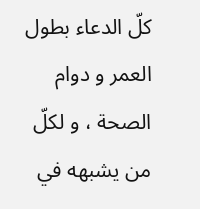كلّ الدعاء بطول العمر و دوام الصحة ، و لكلّ من يشبهه في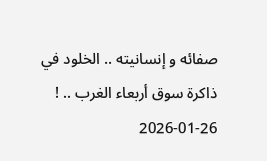صفائه و إنسانيته .. الخلود في ذاكرة سوق أربعاء الغرب .. !
2026-01-26